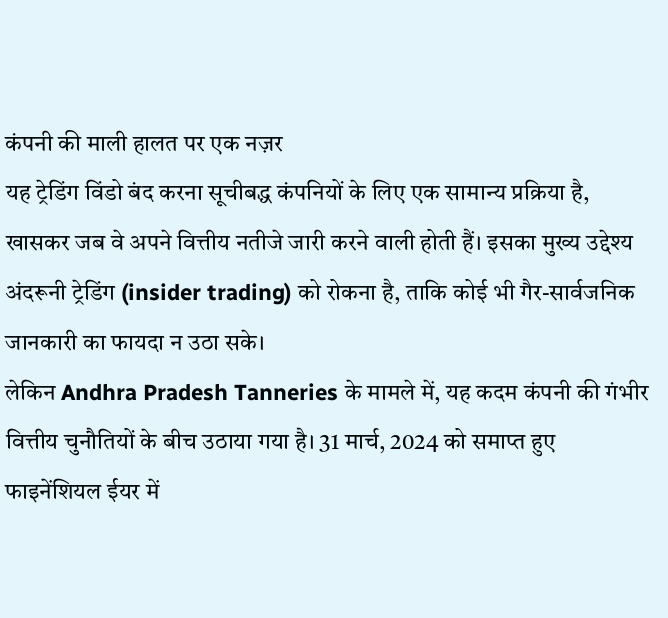कंपनी की माली हालत पर एक नज़र
यह ट्रेडिंग विंडो बंद करना सूचीबद्ध कंपनियों के लिए एक सामान्य प्रक्रिया है, खासकर जब वे अपने वित्तीय नतीजे जारी करने वाली होती हैं। इसका मुख्य उद्देश्य अंदरूनी ट्रेडिंग (insider trading) को रोकना है, ताकि कोई भी गैर-सार्वजनिक जानकारी का फायदा न उठा सके।
लेकिन Andhra Pradesh Tanneries के मामले में, यह कदम कंपनी की गंभीर वित्तीय चुनौतियों के बीच उठाया गया है। 31 मार्च, 2024 को समाप्त हुए फाइनेंशियल ईयर में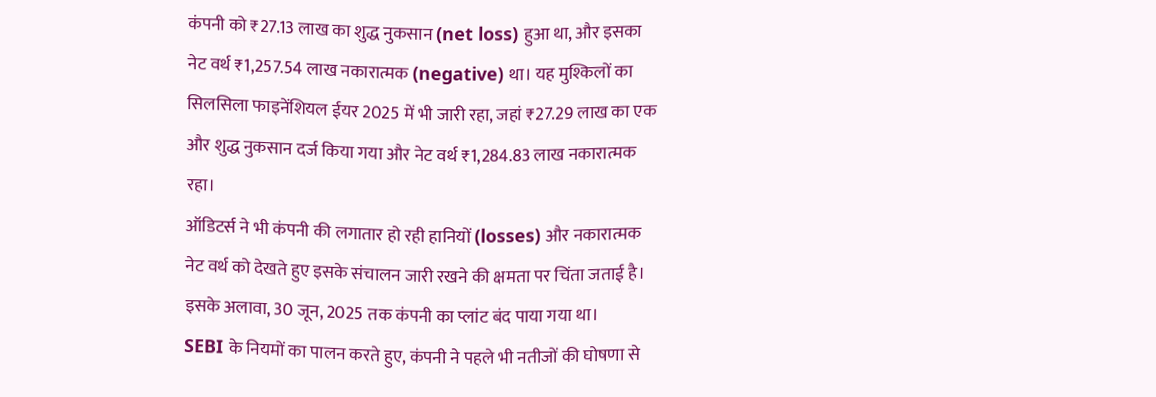कंपनी को ₹27.13 लाख का शुद्ध नुकसान (net loss) हुआ था, और इसका नेट वर्थ ₹1,257.54 लाख नकारात्मक (negative) था। यह मुश्किलों का सिलसिला फाइनेंशियल ईयर 2025 में भी जारी रहा, जहां ₹27.29 लाख का एक और शुद्ध नुकसान दर्ज किया गया और नेट वर्थ ₹1,284.83 लाख नकारात्मक रहा।
ऑडिटर्स ने भी कंपनी की लगातार हो रही हानियों (losses) और नकारात्मक नेट वर्थ को देखते हुए इसके संचालन जारी रखने की क्षमता पर चिंता जताई है। इसके अलावा, 30 जून, 2025 तक कंपनी का प्लांट बंद पाया गया था।
SEBI के नियमों का पालन करते हुए, कंपनी ने पहले भी नतीजों की घोषणा से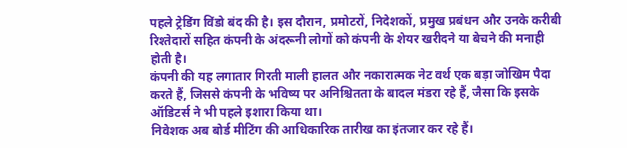पहले ट्रेडिंग विंडो बंद की है। इस दौरान, प्रमोटरों, निदेशकों, प्रमुख प्रबंधन और उनके करीबी रिश्तेदारों सहित कंपनी के अंदरूनी लोगों को कंपनी के शेयर खरीदने या बेचने की मनाही होती है।
कंपनी की यह लगातार गिरती माली हालत और नकारात्मक नेट वर्थ एक बड़ा जोखिम पैदा करते हैं, जिससे कंपनी के भविष्य पर अनिश्चितता के बादल मंडरा रहे हैं, जैसा कि इसके ऑडिटर्स ने भी पहले इशारा किया था।
निवेशक अब बोर्ड मीटिंग की आधिकारिक तारीख का इंतजार कर रहे हैं।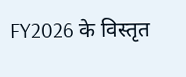FY2026 के विस्तृत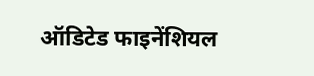ऑडिटेड फाइनेंशियल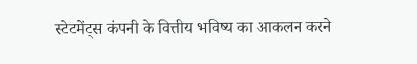स्टेटमेंट्स कंपनी के वित्तीय भविष्य का आकलन करने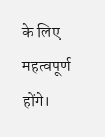के लिए महत्वपूर्ण होंगे।